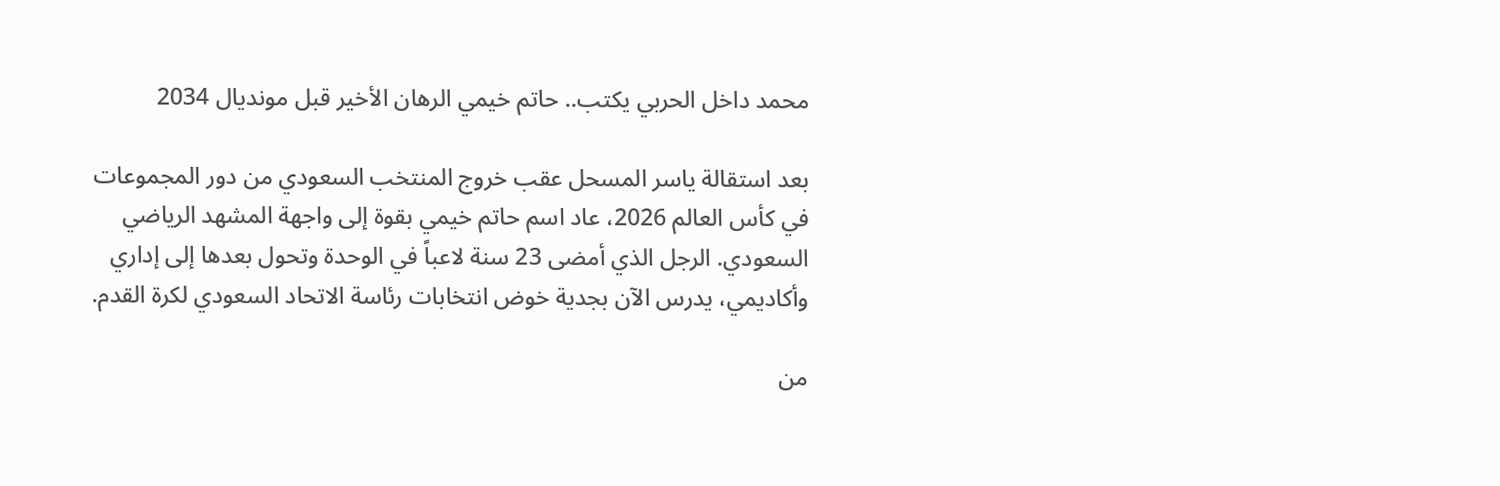محمد داخل الحربي يكتب.. حاتم خيمي الرهان الأخير قبل مونديال 2034

بعد استقالة ياسر المسحل عقب خروج المنتخب السعودي من دور المجموعات في كأس العالم 2026، عاد اسم حاتم خيمي بقوة إلى واجهة المشهد الرياضي السعودي. الرجل الذي أمضى 23 سنة لاعباً في الوحدة وتحول بعدها إلى إداري وأكاديمي، يدرس الآن بجدية خوض انتخابات رئاسة الاتحاد السعودي لكرة القدم.

من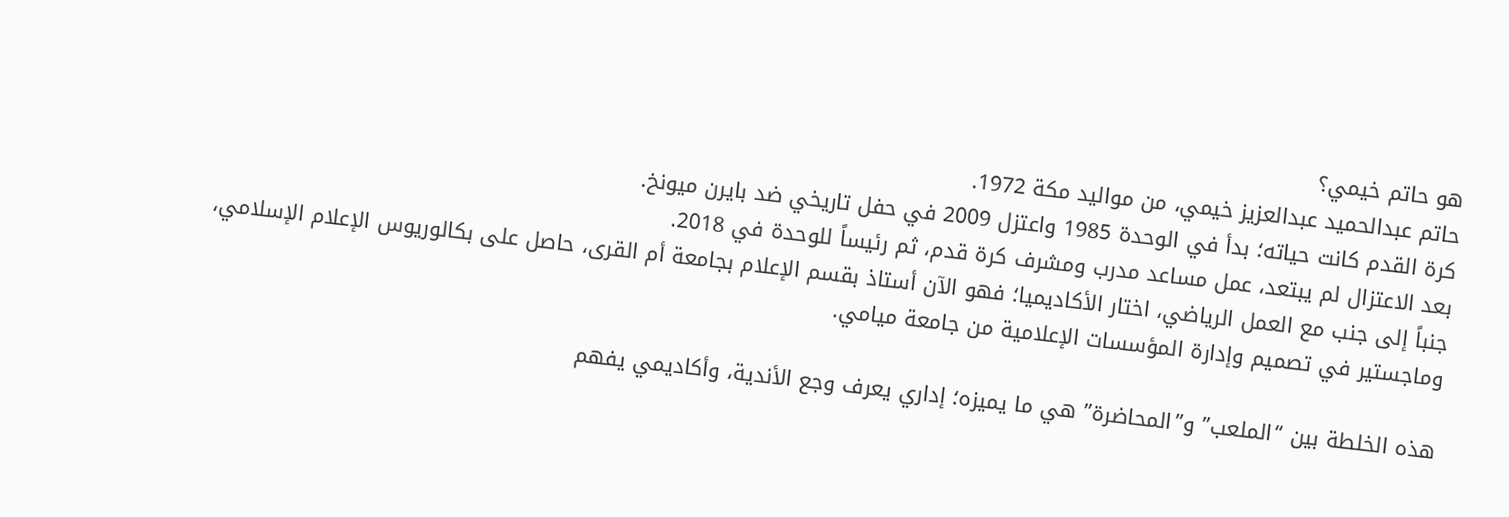هو حاتم خيمي؟
حاتم عبدالحميد عبدالعزيز خيمي، من مواليد مكة 1972.
كرة القدم كانت حياته؛ بدأ في الوحدة 1985 واعتزل 2009 في حفل تاريخي ضد بايرن ميونخ.
بعد الاعتزال لم يبتعد، عمل مساعد مدرب ومشرف كرة قدم، ثم رئيساً للوحدة في 2018.
جنباً إلى جنب مع العمل الرياضي، اختار الأكاديميا؛ فهو الآن أستاذ بقسم الإعلام بجامعة أم القرى، حاصل على بكالوريوس الإعلام الإسلامي، وماجستير في تصميم وإدارة المؤسسات الإعلامية من جامعة ميامي.

هذه الخلطة بين “الملعب” و”المحاضرة” هي ما يميزه؛ إداري يعرف وجع الأندية، وأكاديمي يفهم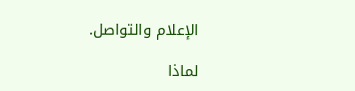الإعلام والتواصل.

لماذا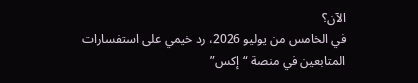الآن؟
في الخامس من يوليو 2026، رد خيمي على استفسارات المتابعين في منصة “إكس”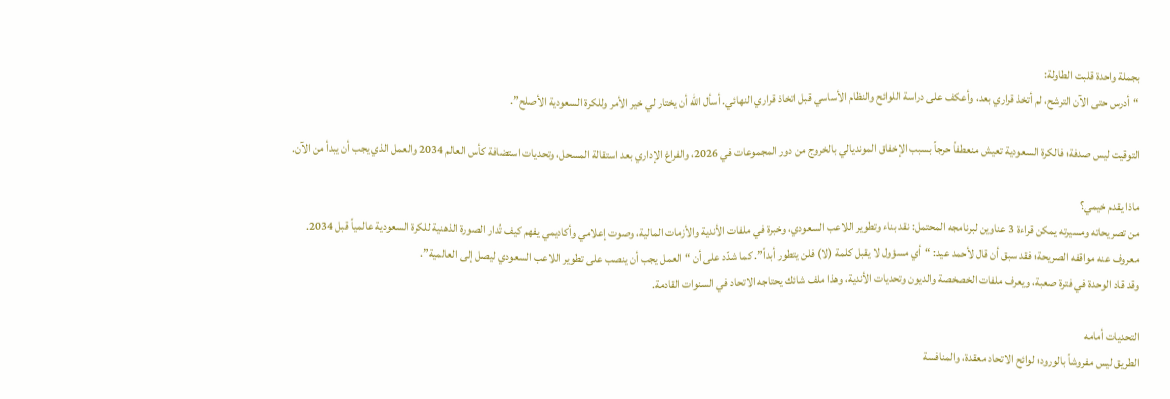بجملة واحدة قلبت الطاولة:
“أدرس حتى الآن الترشح، لم أتخذ قراري بعد، وأعكف على دراسة اللوائح والنظام الأساسي قبل اتخاذ قراري النهائي. أسأل الله أن يختار لي خير الأمر وللكرة السعودية الأصلح”.

التوقيت ليس صدفة؛ فالكرة السعودية تعيش منعطفاً حرجاً بسبب الإخفاق المونديالي بالخروج من دور المجموعات في 2026، والفراغ الإداري بعد استقالة المسحل، وتحديات استضافة كأس العالم 2034 والعمل الذي يجب أن يبدأ من الآن.

ماذا يقدم خيمي؟
من تصريحاته ومسيرته يمكن قراءة 3 عناوين لبرنامجه المحتمل: نقد بناء وتطوير اللاعب السعودي، وخبرة في ملفات الأندية والأزمات المالية، وصوت إعلامي وأكاديمي يفهم كيف تُدار الصورة الذهنية للكرة السعودية عالمياً قبل 2034.
معروف عنه مواقفه الصريحة؛ فقد سبق أن قال لأحمد عيد: “أي مسؤول لا يقبل كلمة (لا) فلن يتطور أبداً”. كما شدّد على أن “العمل يجب أن ينصب على تطوير اللاعب السعودي ليصل إلى العالمية”.
وقد قاد الوحدة في فترة صعبة، ويعرف ملفات الخصخصة والديون وتحديات الأندية، وهذا ملف شائك يحتاجه الاتحاد في السنوات القادمة.

التحديات أمامه
الطريق ليس مفروشاً بالورود؛ لوائح الاتحاد معقدة، والمنافسة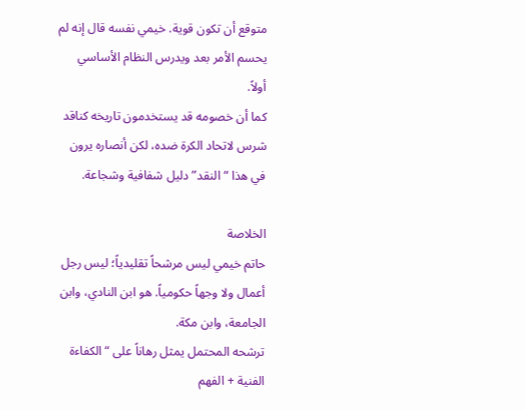متوقع أن تكون قوية. خيمي نفسه قال إنه لم يحسم الأمر بعد ويدرس النظام الأساسي أولاً.
كما أن خصومه قد يستخدمون تاريخه كناقد شرس لاتحاد الكرة ضده، لكن أنصاره يرون في هذا “النقد” دليل شفافية وشجاعة.

الخلاصة
حاتم خيمي ليس مرشحاً تقليدياً؛ ليس رجل أعمال ولا وجهاً حكومياً. هو ابن النادي، وابن الجامعة، وابن مكة.
ترشحه المحتمل يمثل رهاناً على “الكفاءة الفنية + الفهم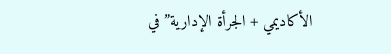الأكاديمي + الجرأة الإدارية” في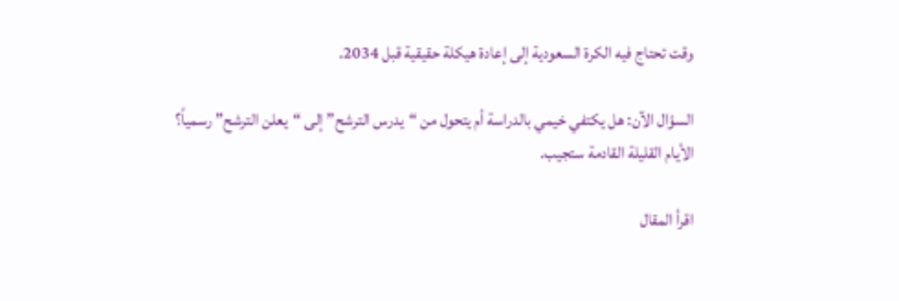وقت تحتاج فيه الكرة السعودية إلى إعادة هيكلة حقيقية قبل 2034.

السؤال الآن: هل يكتفي خيمي بالدراسة أم يتحول من “يدرس الترشح” إلى “يعلن الترشح” رسمياً؟
الأيام القليلة القادمة ستجيب.

اقرأ المقال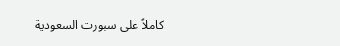كاملاً على سبورت السعودية